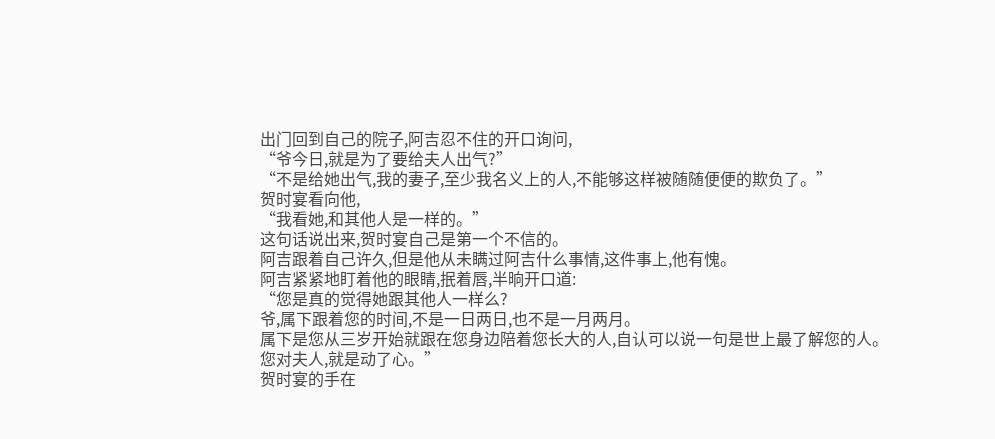出门回到自己的院子,阿吉忍不住的开口询问,
“爷今日,就是为了要给夫人出气?”
“不是给她出气,我的妻子,至少我名义上的人,不能够这样被随随便便的欺负了。”
贺时宴看向他,
“我看她,和其他人是一样的。”
这句话说出来,贺时宴自己是第一个不信的。
阿吉跟着自己许久,但是他从未瞒过阿吉什么事情,这件事上,他有愧。
阿吉紧紧地盯着他的眼睛,抿着唇,半晌开口道:
“您是真的觉得她跟其他人一样么?
爷,属下跟着您的时间,不是一日两日,也不是一月两月。
属下是您从三岁开始就跟在您身边陪着您长大的人,自认可以说一句是世上最了解您的人。
您对夫人,就是动了心。”
贺时宴的手在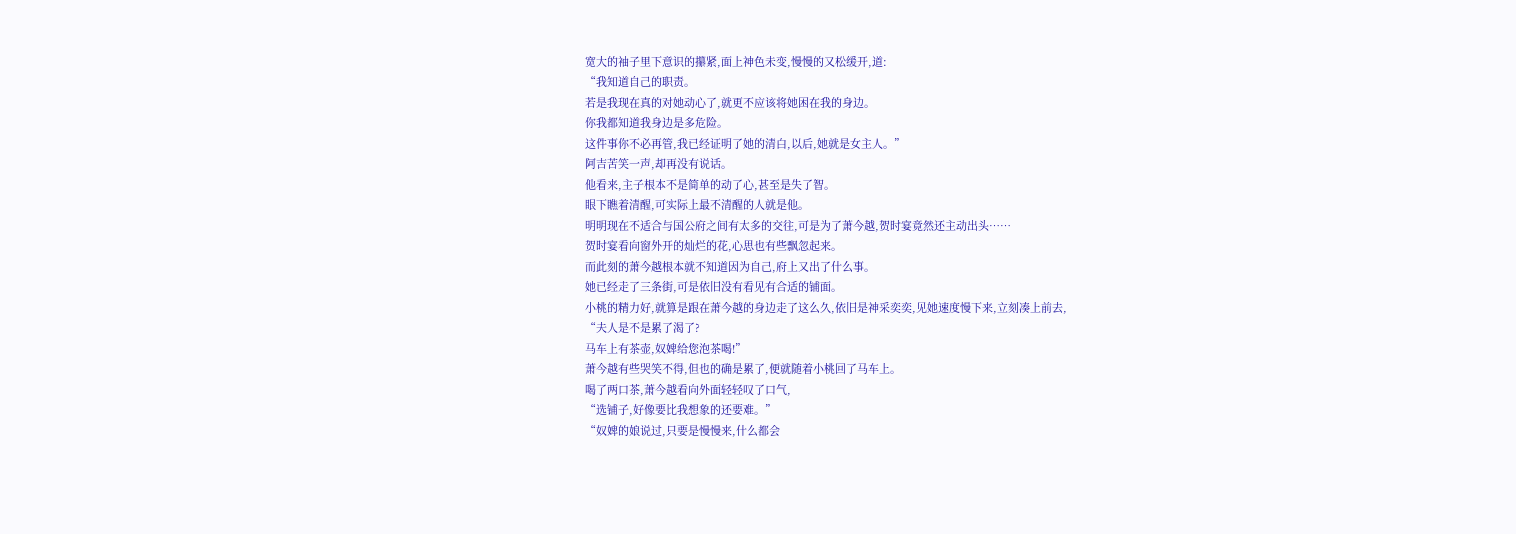宽大的袖子里下意识的攥紧,面上神色未变,慢慢的又松缓开,道:
“我知道自己的职责。
若是我现在真的对她动心了,就更不应该将她困在我的身边。
你我都知道我身边是多危险。
这件事你不必再管,我已经证明了她的清白,以后,她就是女主人。”
阿吉苦笑一声,却再没有说话。
他看来,主子根本不是简单的动了心,甚至是失了智。
眼下瞧着清醒,可实际上最不清醒的人就是他。
明明现在不适合与国公府之间有太多的交往,可是为了萧今越,贺时宴竟然还主动出头……
贺时宴看向窗外开的灿烂的花,心思也有些飘忽起来。
而此刻的萧今越根本就不知道因为自己,府上又出了什么事。
她已经走了三条街,可是依旧没有看见有合适的铺面。
小桃的精力好,就算是跟在萧今越的身边走了这么久,依旧是神采奕奕,见她速度慢下来,立刻凑上前去,
“夫人是不是累了渴了?
马车上有茶壶,奴婢给您泡茶喝!”
萧今越有些哭笑不得,但也的确是累了,便就随着小桃回了马车上。
喝了两口茶,萧今越看向外面轻轻叹了口气,
“选铺子,好像要比我想象的还要难。”
“奴婢的娘说过,只要是慢慢来,什么都会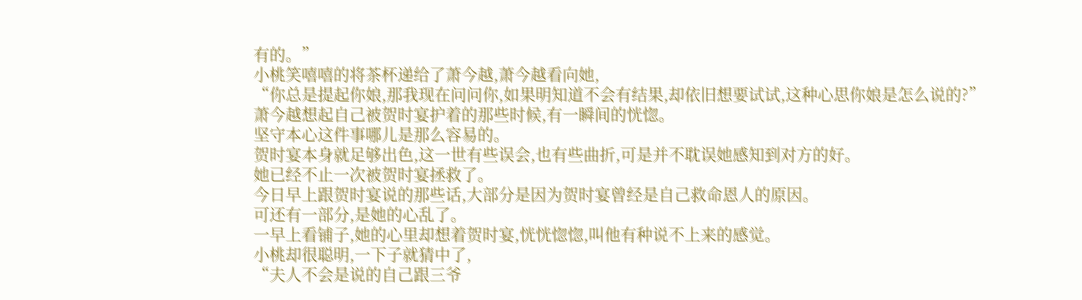有的。”
小桃笑嘻嘻的将茶杯递给了萧今越,萧今越看向她,
“你总是提起你娘,那我现在问问你,如果明知道不会有结果,却依旧想要试试,这种心思你娘是怎么说的?”
萧今越想起自己被贺时宴护着的那些时候,有一瞬间的恍惚。
坚守本心这件事哪儿是那么容易的。
贺时宴本身就足够出色,这一世有些误会,也有些曲折,可是并不耽误她感知到对方的好。
她已经不止一次被贺时宴拯救了。
今日早上跟贺时宴说的那些话,大部分是因为贺时宴曾经是自己救命恩人的原因。
可还有一部分,是她的心乱了。
一早上看铺子,她的心里却想着贺时宴,恍恍惚惚,叫他有种说不上来的感觉。
小桃却很聪明,一下子就猜中了,
“夫人不会是说的自己跟三爷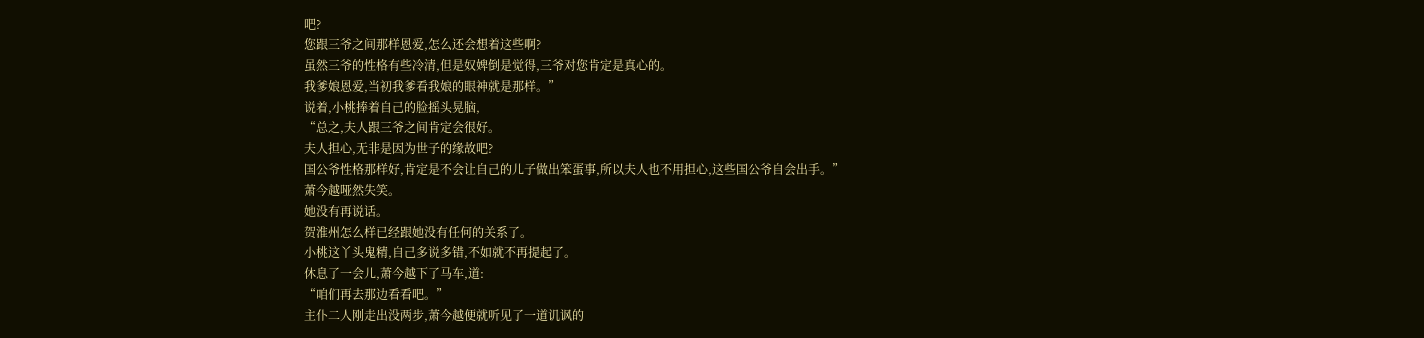吧?
您跟三爷之间那样恩爱,怎么还会想着这些啊?
虽然三爷的性格有些冷清,但是奴婢倒是觉得,三爷对您肯定是真心的。
我爹娘恩爱,当初我爹看我娘的眼神就是那样。”
说着,小桃捧着自己的脸摇头晃脑,
“总之,夫人跟三爷之间肯定会很好。
夫人担心,无非是因为世子的缘故吧?
国公爷性格那样好,肯定是不会让自己的儿子做出笨蛋事,所以夫人也不用担心,这些国公爷自会出手。”
萧今越哑然失笑。
她没有再说话。
贺淮州怎么样已经跟她没有任何的关系了。
小桃这丫头鬼精,自己多说多错,不如就不再提起了。
休息了一会儿,萧今越下了马车,道:
“咱们再去那边看看吧。”
主仆二人刚走出没两步,萧今越便就听见了一道讥讽的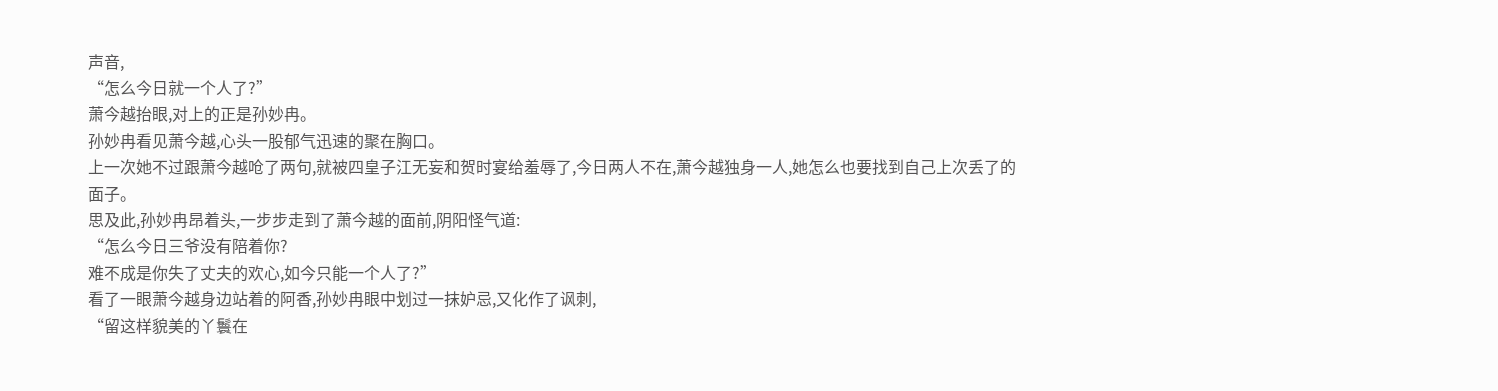声音,
“怎么今日就一个人了?”
萧今越抬眼,对上的正是孙妙冉。
孙妙冉看见萧今越,心头一股郁气迅速的聚在胸口。
上一次她不过跟萧今越呛了两句,就被四皇子江无妄和贺时宴给羞辱了,今日两人不在,萧今越独身一人,她怎么也要找到自己上次丢了的面子。
思及此,孙妙冉昂着头,一步步走到了萧今越的面前,阴阳怪气道:
“怎么今日三爷没有陪着你?
难不成是你失了丈夫的欢心,如今只能一个人了?”
看了一眼萧今越身边站着的阿香,孙妙冉眼中划过一抹妒忌,又化作了讽刺,
“留这样貌美的丫鬟在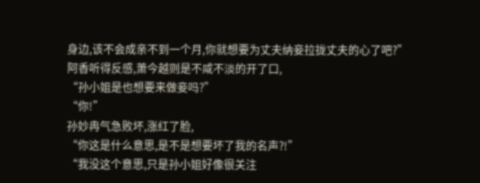身边,该不会成亲不到一个月,你就想要为丈夫纳妾拉拢丈夫的心了吧?”
阿香听得反感,萧今越则是不咸不淡的开了口,
“孙小姐是也想要来做妾吗?”
“你!”
孙妙冉气急败坏,涨红了脸,
“你这是什么意思,是不是想要坏了我的名声?!”
“我没这个意思,只是孙小姐好像很关注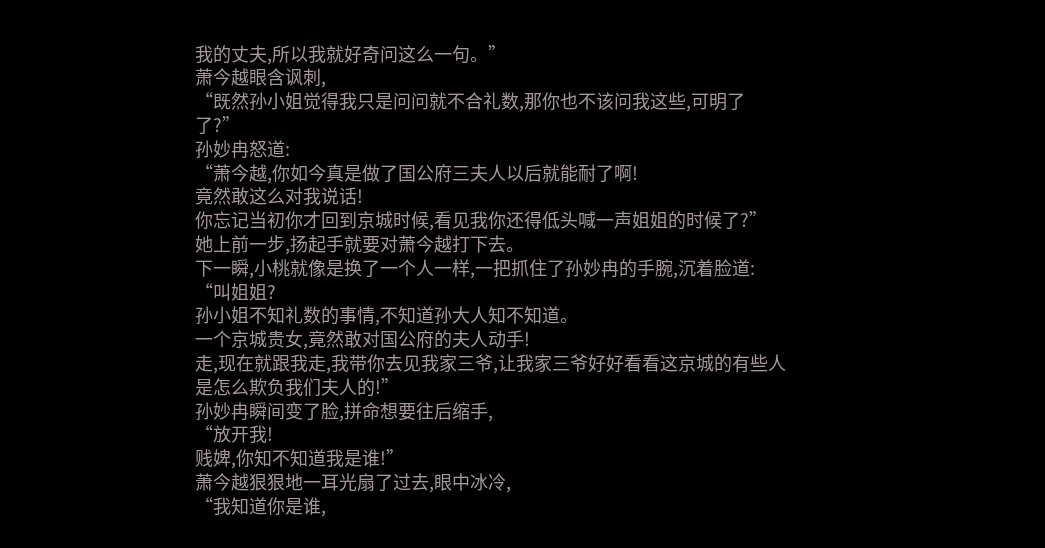我的丈夫,所以我就好奇问这么一句。”
萧今越眼含讽刺,
“既然孙小姐觉得我只是问问就不合礼数,那你也不该问我这些,可明了了?”
孙妙冉怒道:
“萧今越,你如今真是做了国公府三夫人以后就能耐了啊!
竟然敢这么对我说话!
你忘记当初你才回到京城时候,看见我你还得低头喊一声姐姐的时候了?”
她上前一步,扬起手就要对萧今越打下去。
下一瞬,小桃就像是换了一个人一样,一把抓住了孙妙冉的手腕,沉着脸道:
“叫姐姐?
孙小姐不知礼数的事情,不知道孙大人知不知道。
一个京城贵女,竟然敢对国公府的夫人动手!
走,现在就跟我走,我带你去见我家三爷,让我家三爷好好看看这京城的有些人是怎么欺负我们夫人的!”
孙妙冉瞬间变了脸,拼命想要往后缩手,
“放开我!
贱婢,你知不知道我是谁!”
萧今越狠狠地一耳光扇了过去,眼中冰冷,
“我知道你是谁,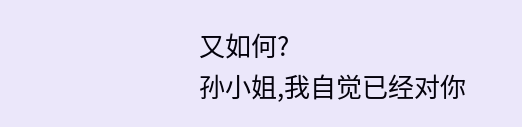又如何?
孙小姐,我自觉已经对你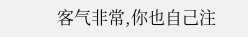客气非常,你也自己注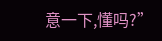意一下,懂吗?”